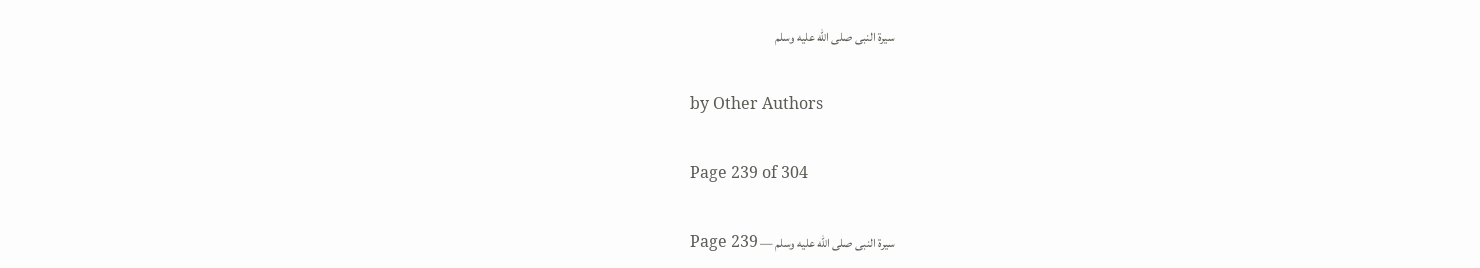سیرة النبی صلى الله عليه وسلم

by Other Authors

Page 239 of 304

سیرة النبی صلى الله عليه وسلم — Page 239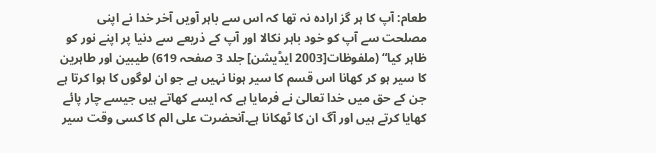طعام: آپ کا ہر گز ارادہ نہ تھا کہ اس سے باہر آویں آخر خدا نے اپنی مصلحت سے آپ کو خود باہر نکالا اور آپ کے ذریعے سے دنیا پر اپنے نور کو ظاہر کیا“ (ملفوظات[2003 ایڈیشن] جلد 3 صفحہ 619) طیبین اور طاہرین کا سیر ہو کر کھانا اس قسم کا سیر ہونا نہیں ہے جو ان لوگوں کا ہوا کرتا ہے جن کے حق میں خدا تعالیٰ نے فرمایا ہے کہ ایسے کھاتے ہیں جیسے چار پائے کھایا کرتے ہیں اور آگ ان کا ٹھکانا ہے۔آنحضرت علی الم کا کسی وقت سیر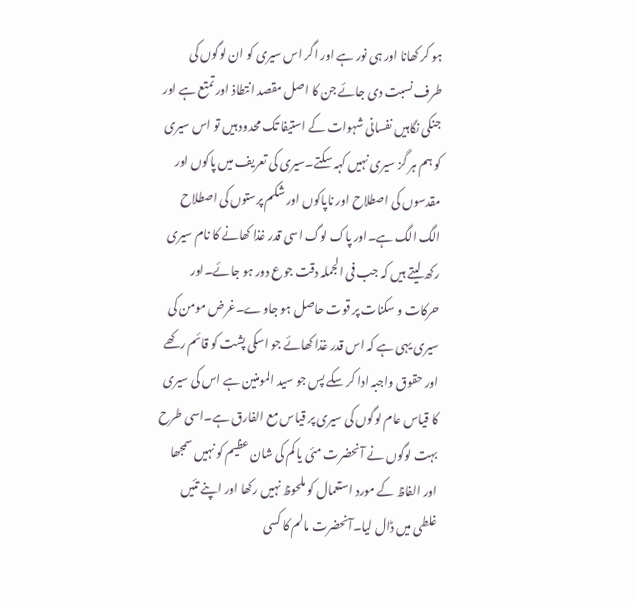ہو کر کھانا اور ہی نور ہے اور اگر اس سیری کو ان لوگوں کی طرف نسبت دی جائے جن کا اصل مقصد انتطاذ اور تمتع ہے اور جنکی نگاہیں نفسانی شہوات کے استیفا تک محدود ہیں تو اس سیری کو ہم ہر گز سیری نہیں کہہ سکتے۔سیری کی تعریف میں پاکوں اور مقدسوں کی اصطلاح اور ناپاکوں اور شکم پرستوں کی اصطلاح الگ الگ ہے۔اور پاک لوگ اسی قدر غذا کھانے کا نام سیری رکھ لیتے ہیں کہ جب فی الجملہ دقت جوع دور ہو جائے۔اور حرکات و سکنات پر قوت حاصل ہو جاوے۔غرض مومن کی سیری یہی ہے کہ اس قدر غذا کھائے جو اسکی پشت کو قائم رکھے اور حقوق واجبہ ادا کر سکے پس جو سید المومنین ہے اس کی سیری کا قیاس عام لوگوں کی سیری پر قیاس مع الفارق ہے۔اسی طرح بہت لوگوں نے آنحضرت مئی یا کم کی شان عظیم کو نہیں سمجھا اور الفاظ کے مورد استعمال کو ملحوظ نہیں رکھا اور اپنے تئیں غلطی میں ڈال لیا۔آنحضرت مالم کا کسی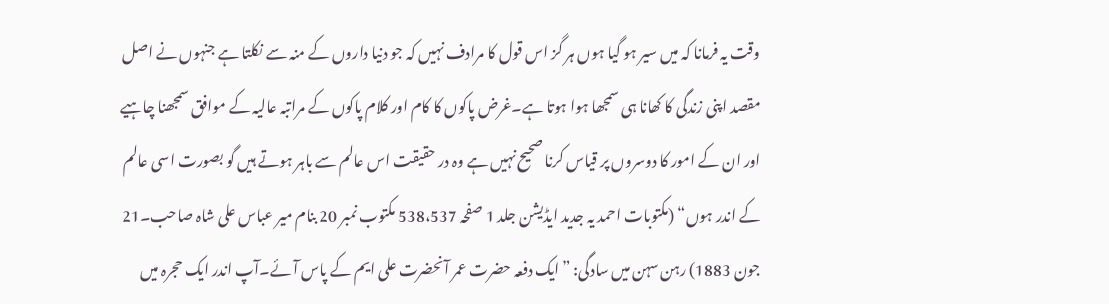وقت یہ فرمانا کہ میں سیر ہو گیا ہوں ہر گز اس قول کا مرادف نہیں کہ جو دنیا داروں کے منہ سے نکلتا ہے جنہوں نے اصل مقصد اپنی زندگی کا کھانا ہی سمجھا ہوا ہوتا ہے۔غرض پاکوں کا کام اور کلام پاکوں کے مراتبہ عالیہ کے موافق سمجھنا چاہیے اور ان کے امور کا دوسروں پر قیاس کرنا صحیح نہیں ہے وہ در حقیقت اس عالم سے باہر ہوتے ہیں گو بصورت اسی عالم کے اندر ہوں“ (مکتوبات احمد یہ جدید ایڈیشن جلد 1 صفحہ 538،537 مکتوب نمبر 20 بنام میر عباس علی شاہ صاحب۔21 جون 1883) رہن سہن میں سادگی: ”ایک دفعہ حضرت عمر آنحضرت علی ایم کے پاس آئے۔آپ اندر ایک حجرہ میں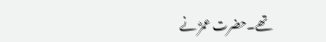تھے۔حضرت عمرؓ نے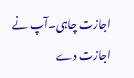اجازت چاہی۔آپ نے اجازت دے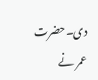دی۔حضرت عمر نے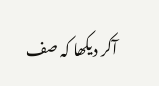آکر دیکھا کہ صف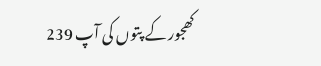کھجور کے پتوں کی آپ 239